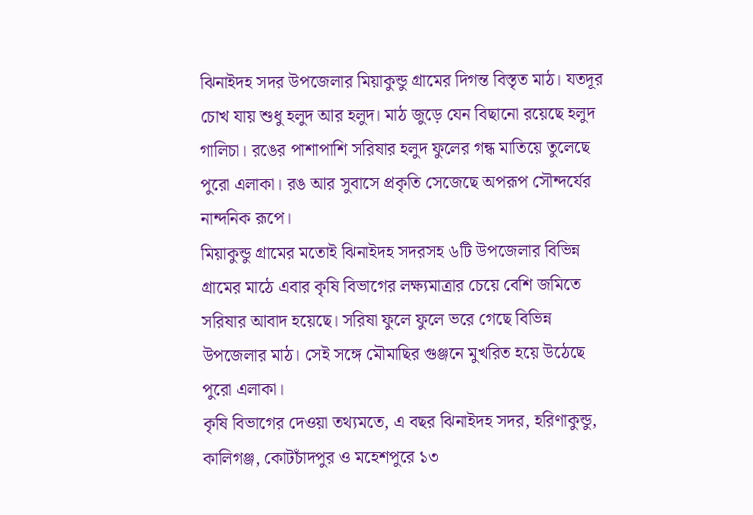ঝিনাইদহ সদর উপজেলার মিয়াকুন্ডু গ্রামের দিগন্ত বিস্তৃত মাঠ। যতদূর চোখ যায় শুধু হলুদ আর হলুদ। মাঠ জুড়ে যেন বিছানো রয়েছে হলুদ গালিচা। রঙের পাশাপাশি সরিষার হলুদ ফুলের গন্ধ মাতিয়ে তুলেছে পুরো এলাকা। রঙ আর সুবাসে প্রকৃতি সেজেছে অপরূপ সৌন্দর্যের নান্দনিক রূপে।
মিয়াকুন্ডু গ্রামের মতোই ঝিনাইদহ সদরসহ ৬টি উপজেলার বিভিন্ন গ্রামের মাঠে এবার কৃষি বিভাগের লক্ষ্যমাত্রার চেয়ে বেশি জমিতে সরিষার আবাদ হয়েছে। সরিষা ফুলে ফুলে ভরে গেছে বিভিন্ন উপজেলার মাঠ। সেই সঙ্গে মৌমাছির গুঞ্জনে মুখরিত হয়ে উঠেছে পুরো এলাকা।
কৃষি বিভাগের দেওয়া তথ্যমতে, এ বছর ঝিনাইদহ সদর, হরিণাকুন্ডু, কালিগঞ্জ, কোটচাঁদপুর ও মহেশপুরে ১৩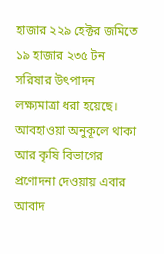হাজার ২২৯ হেক্টর জমিতে ১৯ হাজার ২৩৫ টন সরিষার উৎপাদন লক্ষ্যমাত্রা ধরা হয়েছে। আবহাওয়া অনুকূলে থাকা আর কৃষি বিভাগের প্রণোদনা দেওয়ায় এবার আবাদ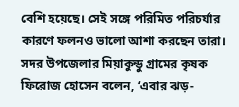বেশি হয়েছে। সেই সঙ্গে পরিমিত পরিচর্যার কারণে ফলনও ভালো আশা করছেন তারা।
সদর উপজেলার মিয়াকুন্ডু গ্রামের কৃষক ফিরোজ হোসেন বলেন, ‘এবার ঝড়-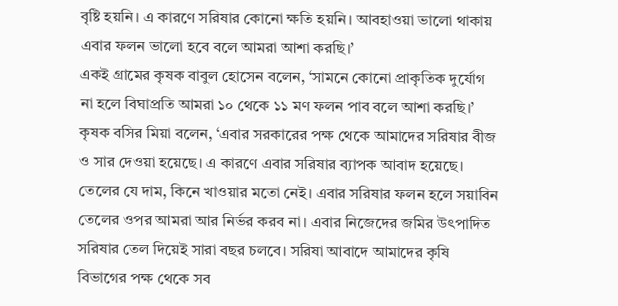বৃষ্টি হয়নি। এ কারণে সরিষার কোনো ক্ষতি হয়নি। আবহাওয়া ভালো থাকায় এবার ফলন ভালো হবে বলে আমরা আশা করছি।’
একই গ্রামের কৃষক বাবুল হোসেন বলেন, ‘সামনে কোনো প্রাকৃতিক দুর্যোগ না হলে বিঘাপ্রতি আমরা ১০ থেকে ১১ মণ ফলন পাব বলে আশা করছি।’
কৃষক বসির মিয়া বলেন, ‘এবার সরকারের পক্ষ থেকে আমাদের সরিষার বীজ ও সার দেওয়া হয়েছে। এ কারণে এবার সরিষার ব্যাপক আবাদ হয়েছে। তেলের যে দাম, কিনে খাওয়ার মতো নেই। এবার সরিষার ফলন হলে সয়াবিন তেলের ওপর আমরা আর নির্ভর করব না। এবার নিজেদের জমির উৎপাদিত সরিষার তেল দিয়েই সারা বছর চলবে। সরিষা আবাদে আমাদের কৃষি বিভাগের পক্ষ থেকে সব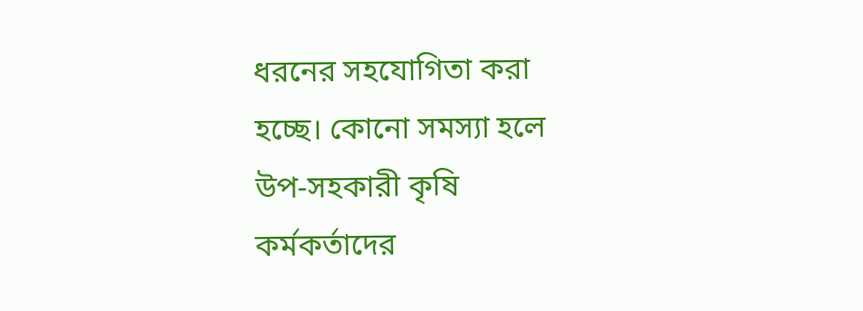ধরনের সহযোগিতা করা হচ্ছে। কোনো সমস্যা হলে উপ-সহকারী কৃষি কর্মকর্তাদের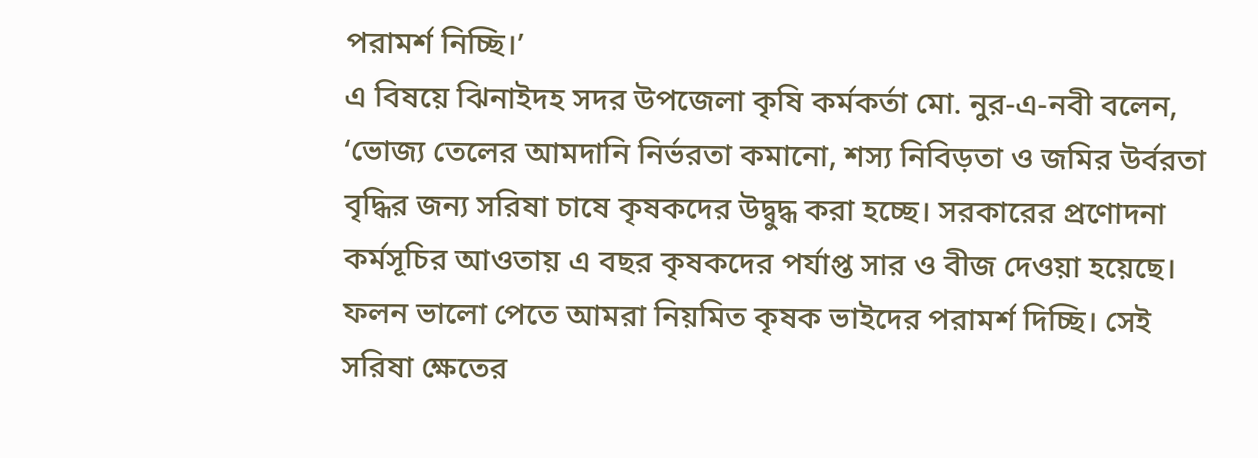পরামর্শ নিচ্ছি।’
এ বিষয়ে ঝিনাইদহ সদর উপজেলা কৃষি কর্মকর্তা মো. নুর-এ-নবী বলেন, ‘ভোজ্য তেলের আমদানি নির্ভরতা কমানো, শস্য নিবিড়তা ও জমির উর্বরতা বৃদ্ধির জন্য সরিষা চাষে কৃষকদের উদ্বুদ্ধ করা হচ্ছে। সরকারের প্রণোদনা কর্মসূচির আওতায় এ বছর কৃষকদের পর্যাপ্ত সার ও বীজ দেওয়া হয়েছে।
ফলন ভালো পেতে আমরা নিয়মিত কৃষক ভাইদের পরামর্শ দিচ্ছি। সেই সরিষা ক্ষেতের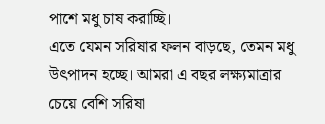পাশে মধু চাষ করাচ্ছি।
এতে যেমন সরিষার ফলন বাড়ছে, তেমন মধু উৎপাদন হচ্ছে। আমরা এ বছর লক্ষ্যমাত্রার চেয়ে বেশি সরিষা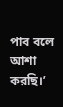পাব বলে আশা করছি।’